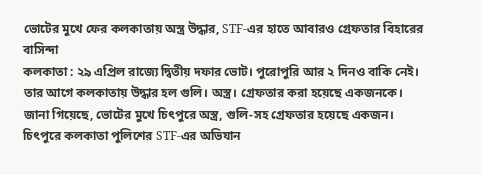ভোটের মুখে ফের কলকাতায় অস্ত্র উদ্ধার, STF-এর হাতে আবারও গ্রেফতার বিহারের বাসিন্দা
কলকাতা : ২৯ এপ্রিল রাজ্যে দ্বিতীয় দফার ভোট। পুরোপুরি আর ২ দিনও বাকি নেই। তার আগে কলকাতায় উদ্ধার হল গুলি। অস্ত্র। গ্রেফতার করা হয়েছে একজনকে। জানা গিয়েছে, ভোটের মুখে চিৎপুরে অস্ত্র, গুলি-সহ গ্রেফতার হয়েছে একজন। চিৎপুরে কলকাতা পুলিশের STF-এর অভিযান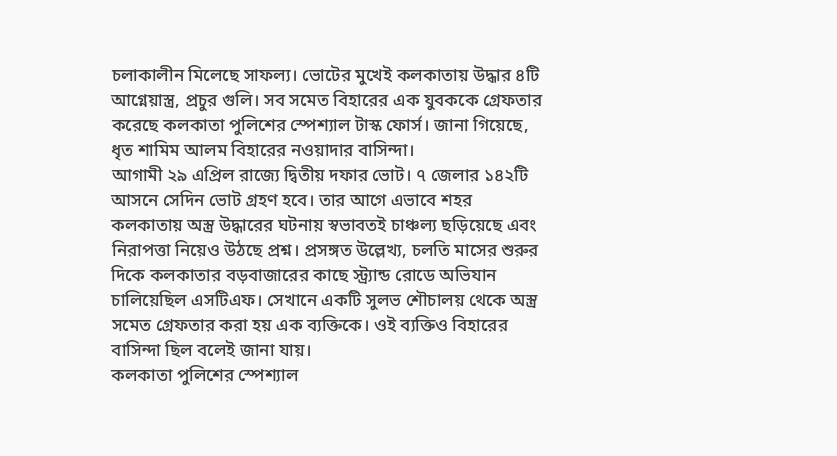চলাকালীন মিলেছে সাফল্য। ভোটের মুখেই কলকাতায় উদ্ধার ৪টি আগ্নেয়াস্ত্র, প্রচুর গুলি। সব সমেত বিহারের এক যুবককে গ্রেফতার করেছে কলকাতা পুলিশের স্পেশ্যাল টাস্ক ফোর্স। জানা গিয়েছে, ধৃত শামিম আলম বিহারের নওয়াদার বাসিন্দা।
আগামী ২৯ এপ্রিল রাজ্যে দ্বিতীয় দফার ভোট। ৭ জেলার ১৪২টি আসনে সেদিন ভোট গ্রহণ হবে। তার আগে এভাবে শহর কলকাতায় অস্ত্র উদ্ধারের ঘটনায় স্বভাবতই চাঞ্চল্য ছড়িয়েছে এবং নিরাপত্তা নিয়েও উঠছে প্রশ্ন। প্রসঙ্গত উল্লেখ্য, চলতি মাসের শুরুর দিকে কলকাতার বড়বাজারের কাছে স্ট্র্যান্ড রোডে অভিযান চালিয়েছিল এসটিএফ। সেখানে একটি সুলভ শৌচালয় থেকে অস্ত্র সমেত গ্রেফতার করা হয় এক ব্যক্তিকে। ওই ব্যক্তিও বিহারের বাসিন্দা ছিল বলেই জানা যায়।
কলকাতা পুলিশের স্পেশ্যাল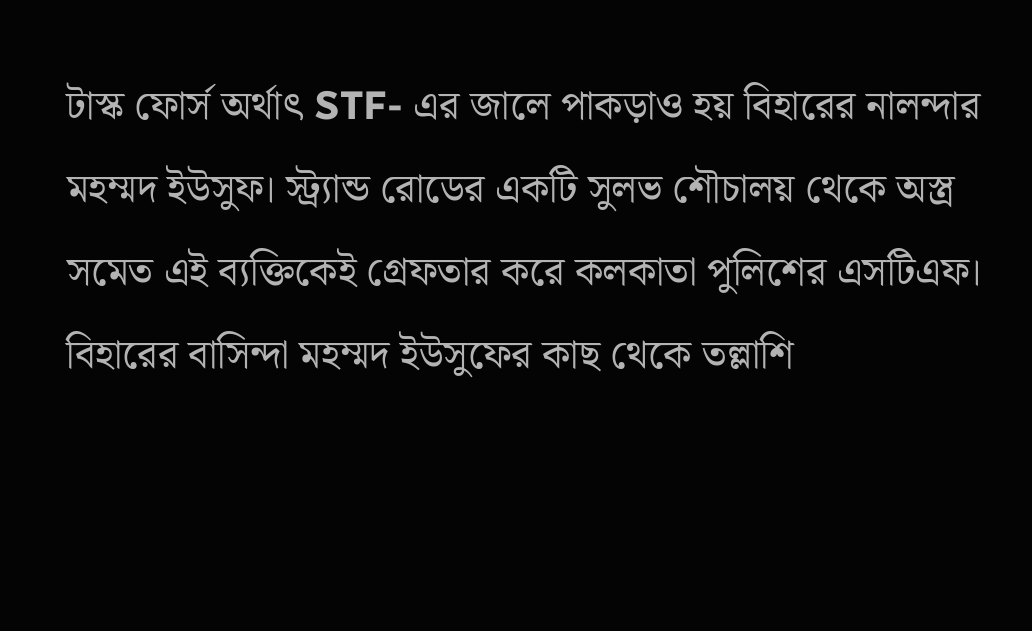টাস্ক ফোর্স অর্থাৎ STF- এর জালে পাকড়াও হয় বিহারের নালন্দার মহম্মদ ইউসুফ। স্ট্র্যান্ড রোডের একটি সুলভ শৌচালয় থেকে অস্ত্র সমেত এই ব্যক্তিকেই গ্রেফতার করে কলকাতা পুলিশের এসটিএফ। বিহারের বাসিন্দা মহম্মদ ইউসুফের কাছ থেকে তল্লাশি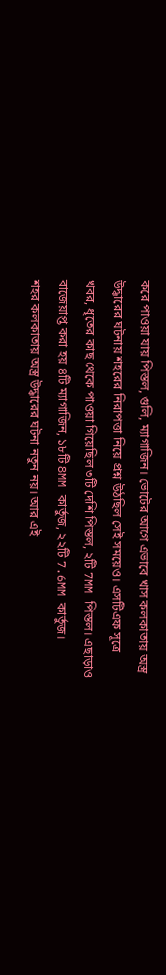করে পাওয়া যায় পিস্তল, গুলি, ম্যাগাজিন। ভোটের আগে এভাবে খাস কলকাতায় অস্ত্র উদ্ধারের ঘটনায় শহরের নিরাপত্তা নিয়ে প্রশ্ন উঠছিল সেই সময়েও। এসটিএফ সূত্রে খবর, ধৃতের কাছ থেকে পাওয়া গিয়েছিল ৩টি দেশি পিস্তল, ২টি 7MM পিস্তল। এছাড়াও বাজেয়াপ্ত করা হয় ৪টি ম্যাগাজিন, ১৮টি 8MM কার্তুজ, ২২টি 7.6MM কার্তুজ।
শহর কলকাতায় অস্ত্র উদ্ধারের ঘটনা নতুন নয়। আর এই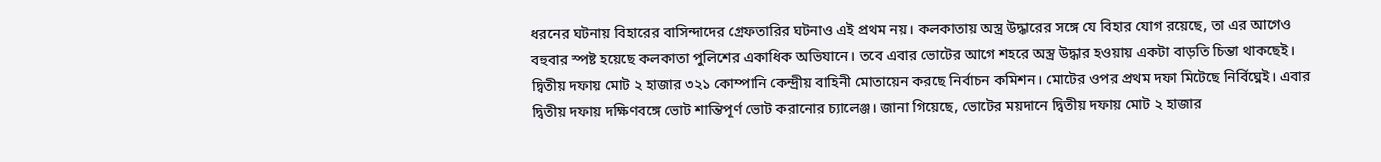ধরনের ঘটনায় বিহারের বাসিন্দাদের গ্রেফতারির ঘটনাও এই প্রথম নয়। কলকাতায় অস্ত্র উদ্ধারের সঙ্গে যে বিহার যোগ রয়েছে, তা এর আগেও বহুবার স্পষ্ট হয়েছে কলকাতা পুলিশের একাধিক অভিযানে। তবে এবার ভোটের আগে শহরে অস্ত্র উদ্ধার হওয়ায় একটা বাড়তি চিন্তা থাকছেই।
দ্বিতীয় দফায় মোট ২ হাজার ৩২১ কোম্পানি কেন্দ্রীয় বাহিনী মোতায়েন করছে নির্বাচন কমিশন। মোটের ওপর প্রথম দফা মিটেছে নির্বিঘ্নেই। এবার দ্বিতীয় দফায় দক্ষিণবঙ্গে ভোট শান্তিপূর্ণ ভোট করানোর চ্যালেঞ্জ। জানা গিয়েছে, ভোটের ময়দানে দ্বিতীয় দফায় মোট ২ হাজার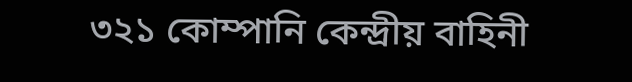৩২১ কোম্পানি কেন্দ্রীয় বাহিনী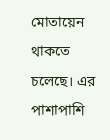মোতায়েন থাকতে চলেছে। এর পাশাপাশি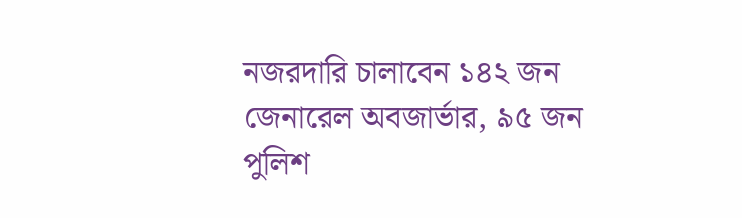নজরদারি চালাবেন ১৪২ জন জেনারেল অবজার্ভার, ৯৫ জন পুলিশ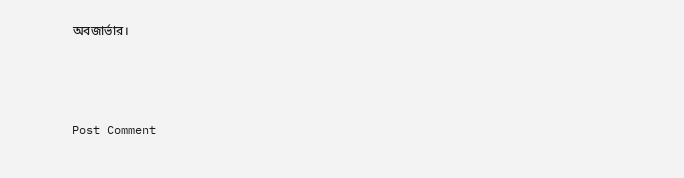অবজার্ভার।



Post Comment